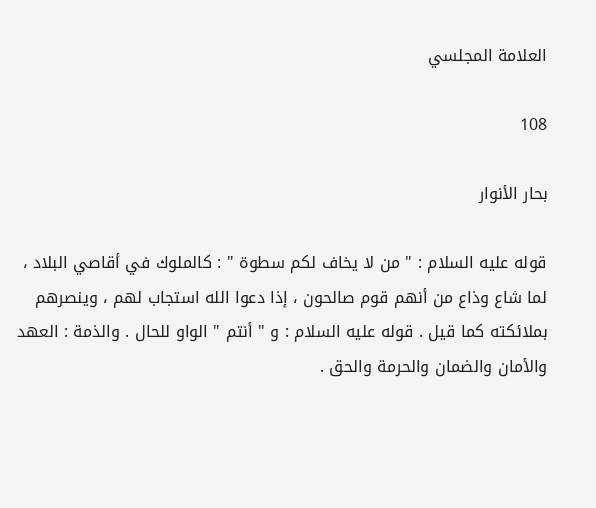العلامة المجلسي

108

بحار الأنوار

قوله عليه السلام : " من لا يخاف لكم سطوة " : كالملوك في أقاصي البلاد ، لما شاع وذاع من أنهم قوم صالحون ، إذا دعوا الله استجاب لهم ، وينصرهم بملائكته كما قيل . قوله عليه السلام : و " أنتم " الواو للحال . والذمة : العهد والأمان والضمان والحرمة والحق .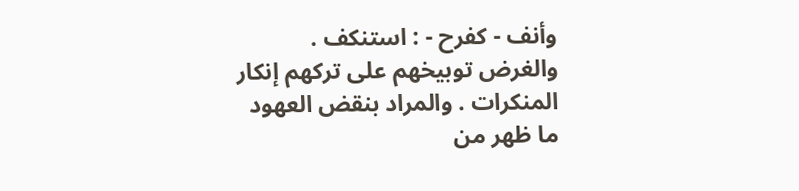وأنف - كفرح - : استنكف . والغرض توبيخهم على تركهم إنكار المنكرات . والمراد بنقض العهود ما ظهر من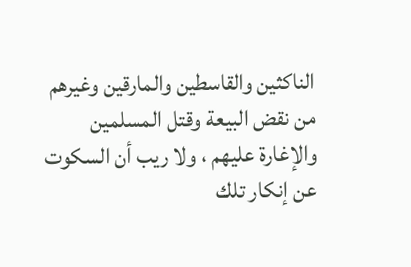الناكثين والقاسطين والمارقين وغيرهم من نقض البيعة وقتل المسلمين والإغارة عليهم ، ولا ريب أن السكوت عن إنكار تلك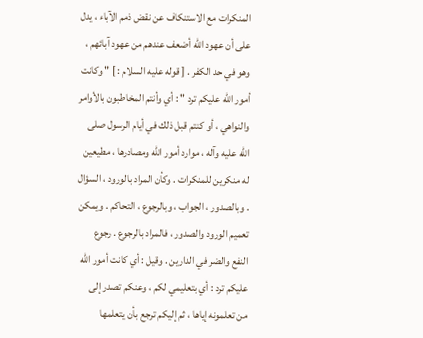المنكرات مع الاستنكاف عن نقض ذمم الآباء ، يدل على أن عهود الله أضعف عندهم من عهود آبائهم ، وهو في حد الكفر . [ قوله عليه السلام : ] " وكانت أمور الله عليكم ترد " : أي وأنتم المخاطبون بالأوامر والنواهي ، أو كنتم قبل ذلك في أيام الرسول صلى الله عليه وآله ، موارد أمور الله ومصادرها ، مطيعين له منكرين للمنكرات . وكأن المراد بالورود ، السؤال . وبالصدور ، الجواب ، وبالرجوع ، التحاكم . ويمكن تعميم الورود والصدور ، فالمراد بالرجوع . رجوع النفع والضر في الدارين . وقيل : أي كانت أمور الله عليكم ترد : أي بتعليمي لكم ، وعنكم تصدر إلى من تعلمونه إياها ، ثم إليكم ترجع بأن يتعلمها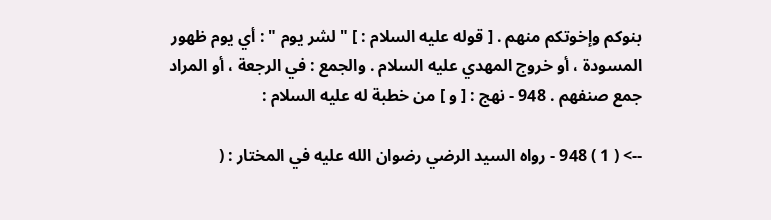بنوكم وإخوتكم منهم . [ قوله عليه السلام : ] " لشر يوم " : أي يوم ظهور المسودة ، أو خروج المهدي عليه السلام . والجمع : في الرجعة ، أو المراد جمع صنفهم . 948 - نهج : [ و ] من خطبة له عليه السلام :

--> ( 1 ) 948 - رواه السيد الرضي رضوان الله عليه في المختار : (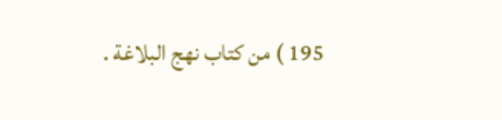195 ) من كتاب نهج البلاغة .